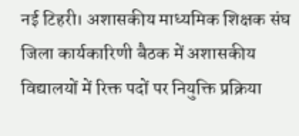नई टिहरी। अशासकीय माध्यमिक शिक्षक संघ जिला कार्यकारिणी बैठक में अशासकीय विद्यालयों में रिक्त पदों पर नियुक्ति प्रक्रिया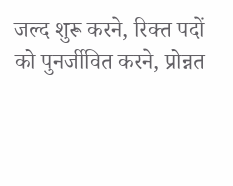जल्द शुरू करने, रिक्त पदों को पुनर्जीवित करने, प्रोन्नत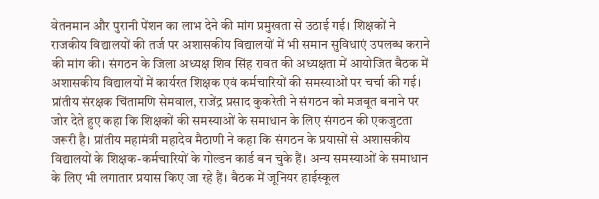वेतनमान और पुरानी पेंशन का लाभ देने की मांग प्रमुखता से उठाई गई। शिक्षकों ने राजकीय विद्यालयों की तर्ज पर अशासकीय विद्यालयों में भी समान सुविधाएं उपलब्ध कराने की मांग की। संगठन के जिला अध्यक्ष शिव सिंह रावत की अध्यक्षता में आयोजित बैठक में अशासकीय विद्यालयों में कार्यरत शिक्षक एवं कर्मचारियों की समस्याओं पर चर्चा की गई। प्रांतीय संरक्षक चिंतामणि सेमवाल, राजेंद्र प्रसाद कुकरेती ने संगठन को मजबूत बनाने पर जोर देते हुए कहा कि शिक्षकों की समस्याओं के समाधान के लिए संगठन की एकजुटता जरूरी है। प्रांतीय महामंत्री महादेव मैठाणी ने कहा कि संगठन के प्रयासों से अशासकीय विद्यालयों के शिक्षक-कर्मचारियों के गोल्डन कार्ड बन चुके हैं। अन्य समस्याओं के समाधान के लिए भी लगातार प्रयास किए जा रहे हैं। बैठक में जूनियर हाईस्कूल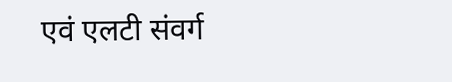एवं एलटी संवर्ग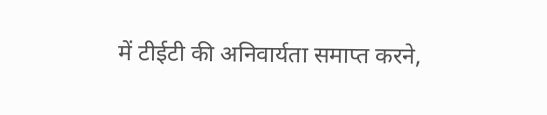में टीईटी की अनिवार्यता समाप्त करने,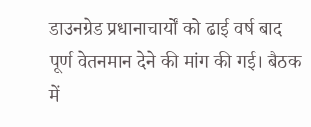डाउनग्रेड प्रधानाचार्यों को ढाई वर्ष बाद पूर्ण वेतनमान देने की मांग की गई। बैठक में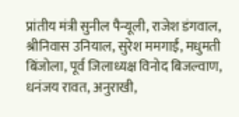प्रांतीय मंत्री सुनील पैन्यूली, राजेश डंगवाल, श्रीनिवास उनियाल, सुरेश ममगाईं, मधुमती बिंजोला, पूर्व जिलाध्यक्ष विनोद बिजल्वाण, धनंजय रावत, अनुराखी,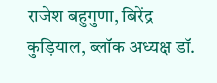राजेश बहुगुणा, बिरेंद्र कुड़ियाल, ब्लॉक अध्यक्ष डॉ.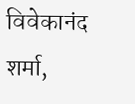विवेकानंद शर्मा,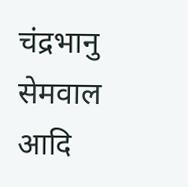चंद्रभानु सेमवाल आदि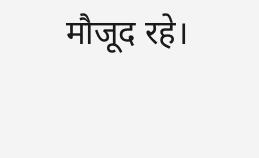मौजूद रहे।